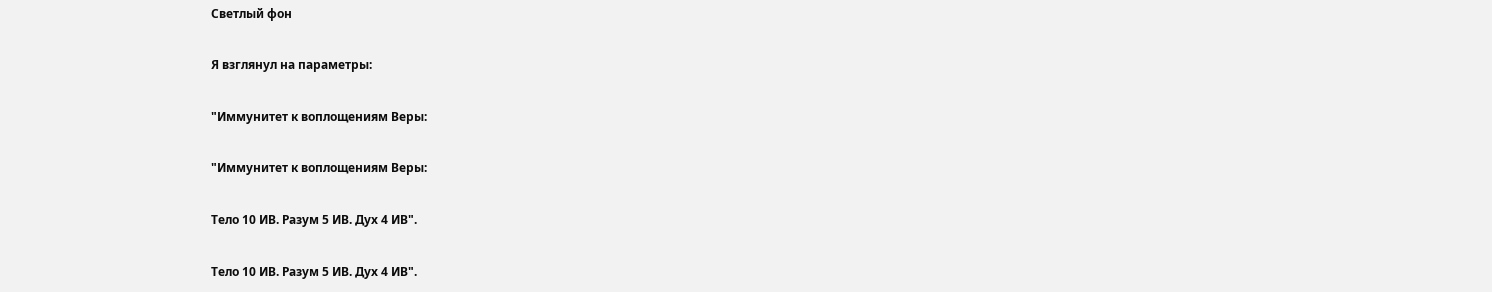Светлый фон

Я взглянул на параметры:

"Иммунитет к воплощениям Веры:

"Иммунитет к воплощениям Веры:

Тело 10 ИВ. Разум 5 ИВ. Дух 4 ИВ".

Тело 10 ИВ. Разум 5 ИВ. Дух 4 ИВ".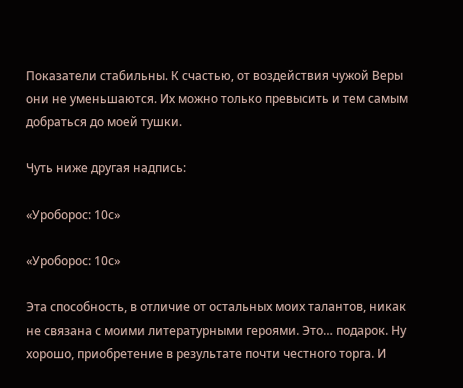Показатели стабильны. К счастью, от воздействия чужой Веры они не уменьшаются. Их можно только превысить и тем самым добраться до моей тушки.

Чуть ниже другая надпись:

«Уроборос: 10с»

«Уроборос: 10с»

Эта способность, в отличие от остальных моих талантов, никак не связана с моими литературными героями. Это… подарок. Ну хорошо, приобретение в результате почти честного торга. И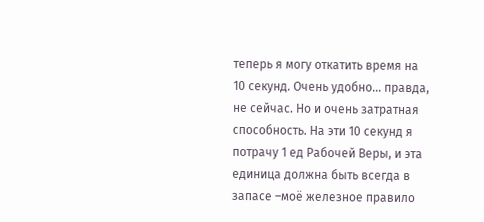теперь я могу откатить время на 10 секунд. Очень удобно… правда, не сейчас. Но и очень затратная способность. На эти 10 секунд я потрачу 1 ед Рабочей Веры, и эта единица должна быть всегда в запасе –моё железное правило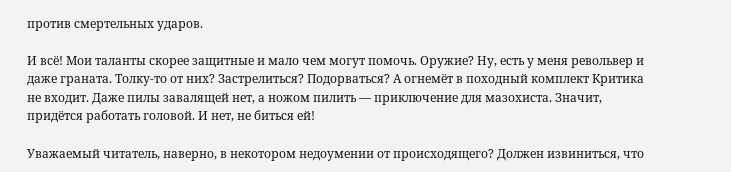против смертельных ударов.

И всё! Мои таланты скорее защитные и мало чем могут помочь. Оружие? Ну, есть у меня револьвер и даже граната. Толку-то от них? Застрелиться? Подорваться? А огнемёт в походный комплект Критика не входит. Даже пилы завалящей нет, а ножом пилить — приключение для мазохиста. Значит, придётся работать головой. И нет, не биться ей!

Уважаемый читатель, наверно, в некотором недоумении от происходящего? Должен извиниться, что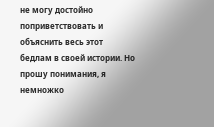не могу достойно поприветствовать и объяснить весь этот бедлам в своей истории. Но прошу понимания, я немножко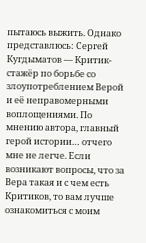пытаюсь выжить. Однако представлюсь: Сергей Кугдыматов — Критик-стажёр по борьбе со злоупотреблением Верой и её неправомерными воплощениями. По мнению автора, главный герой истории… отчего мне не легче. Если возникают вопросы, что за Вера такая и с чем есть Критиков, то вам лучше ознакомиться с моим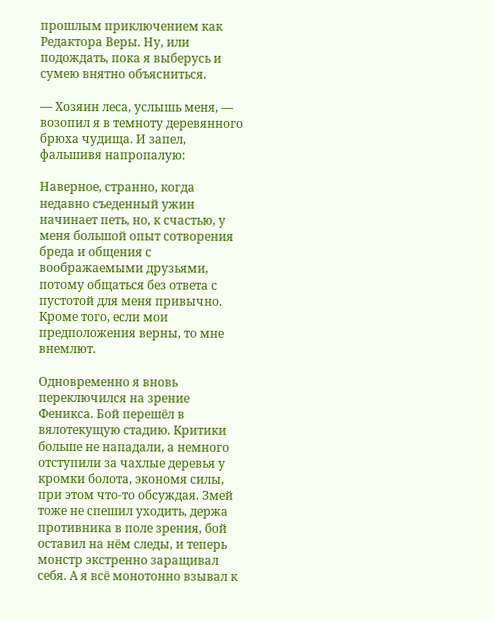прошлым приключением как Редактора Веры. Ну, или подождать, пока я выберусь и сумею внятно объясниться.

— Хозяин леса, услышь меня, — возопил я в темноту деревянного брюха чудища. И запел, фальшивя напропалую:

Наверное, странно, когда недавно съеденный ужин начинает петь, но, к счастью, у меня большой опыт сотворения бреда и общения с воображаемыми друзьями, потому общаться без ответа с пустотой для меня привычно. Кроме того, если мои предположения верны, то мне внемлют.

Одновременно я вновь переключился на зрение Феникса. Бой перешёл в вялотекущую стадию. Критики больше не нападали, а немного отступили за чахлые деревья у кромки болота, экономя силы, при этом что-то обсуждая. Змей тоже не спешил уходить, держа противника в поле зрения, бой оставил на нём следы, и теперь монстр экстренно заращивал себя. А я всё монотонно взывал к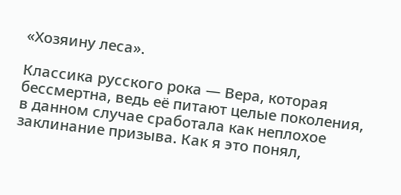«Хозяину леса».

Классика русского рока — Вера, которая бессмертна, ведь её питают целые поколения, в данном случае сработала как неплохое заклинание призыва. Как я это понял,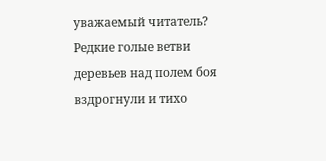уважаемый читатель? Редкие голые ветви деревьев над полем боя вздрогнули и тихо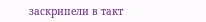заскрипели в такт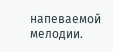напеваемой мелодии.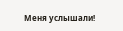Меня услышали!